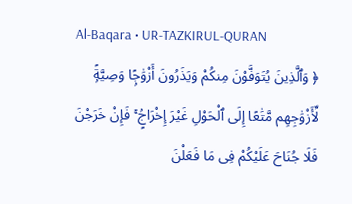Al-Baqara • UR-TAZKIRUL-QURAN
﴿ وَٱلَّذِينَ يُتَوَفَّوْنَ مِنكُمْ وَيَذَرُونَ أَزْوَٰجًۭا وَصِيَّةًۭ لِّأَزْوَٰجِهِم مَّتَٰعًا إِلَى ٱلْحَوْلِ غَيْرَ إِخْرَاجٍۢ ۚ فَإِنْ خَرَجْنَ فَلَا جُنَاحَ عَلَيْكُمْ فِى مَا فَعَلْنَ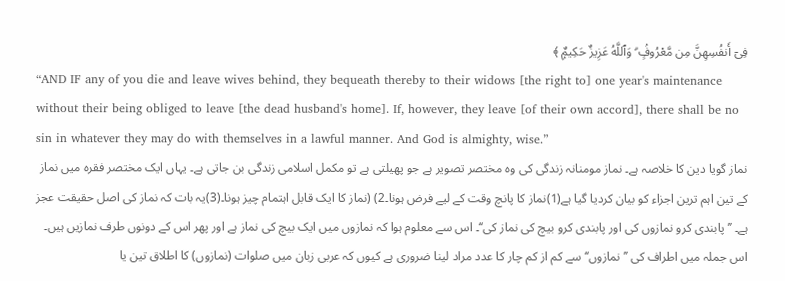فِىٓ أَنفُسِهِنَّ مِن مَّعْرُوفٍۢ ۗ وَٱللَّهُ عَزِيزٌ حَكِيمٌۭ ﴾
“AND IF any of you die and leave wives behind, they bequeath thereby to their widows [the right to] one year's maintenance without their being obliged to leave [the dead husband's home]. If, however, they leave [of their own accord], there shall be no sin in whatever they may do with themselves in a lawful manner. And God is almighty, wise.”
نماز گویا دین کا خلاصہ ہے۔ نماز مومنانہ زندگی کی وہ مختصر تصویر ہے جو پھیلتی ہے تو مکمل اسلامی زندگی بن جاتی ہے۔ یہاں ایک مختصر فقرہ میں نماز کے تین اہم ترین اجزاء کو بیان کردیا گیا ہے(1)نماز کا پانچ وقت کے لیے فرض ہونا۔2) (نماز کا ایک قابل اہتمام چیز ہونا۔(3)یہ بات کہ نماز کی اصل حقیقت عجز ہے۔ ’’پابندی کرو نمازوں کی اور پابندی کرو بیچ کی نماز کی‘‘۔ اس سے معلوم ہوا کہ نمازوں میں ایک بیچ کی نماز ہے اور پھر اس کے دونوں طرف نمازیں ہیں۔ اس جملہ میں اطراف کی ’’نمازوں‘‘ سے کم از کم چار کا عدد مراد لینا ضروری ہے کیوں کہ عربی زبان میں صلوات (نمازوں) کا اطلاق تین یا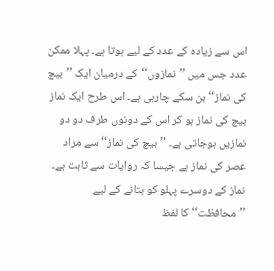اس سے زیادہ کے عدد کے لیے ہوتا ہے۔ پہلا ممکن عدد جس میں ’’نمازوں‘‘کے درمیان ایک ’’بیچ کی نماز‘‘ بن سکے چارہی ہے۔ اس طرح ایک نماز بیچ کی نماز ہو کر اس کے دونوں طرف دو دو نمازیں ہوجاتی ہے۔ ’’بیچ کی نماز‘‘ سے مراد عصر کی نماز ہے جیسا کہ روایات سے ثابت ہے۔ نماز کے دوسرے پہلو کو بتانے کے لیے ’’محافظت‘‘ کا لفظ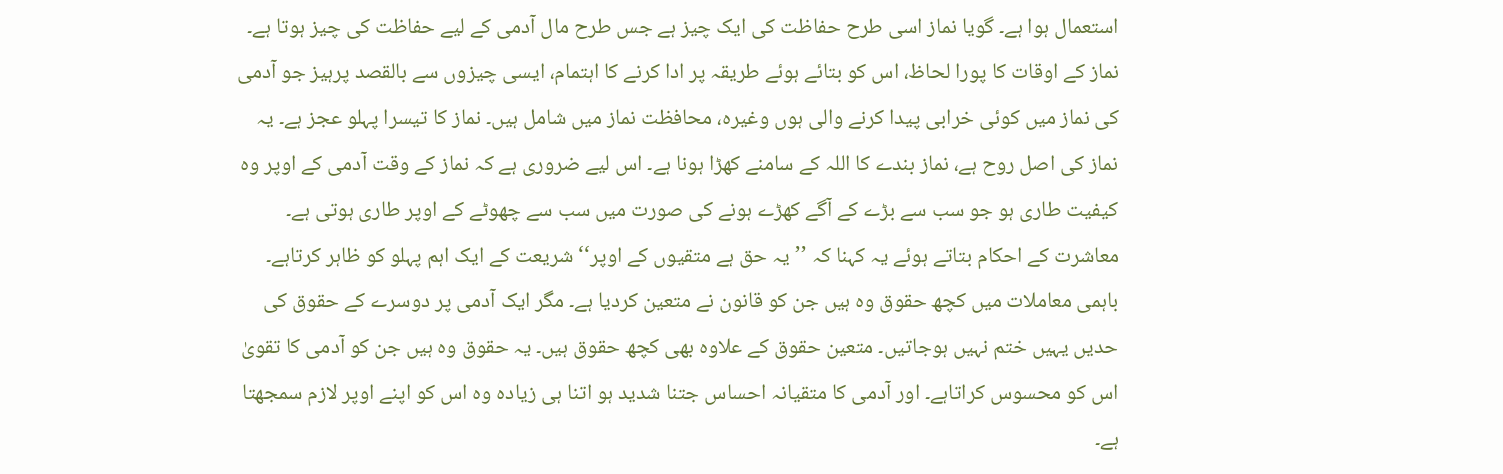استعمال ہوا ہے۔ گویا نماز اسی طرح حفاظت کی ایک چیز ہے جس طرح مال آدمی کے لیے حفاظت کی چیز ہوتا ہے۔ نماز کے اوقات کا پورا لحاظ، اس کو بتائے ہوئے طریقہ پر ادا کرنے کا اہتمام، ایسی چیزوں سے بالقصد پرہیز جو آدمی کی نماز میں کوئی خرابی پیدا کرنے والی ہوں وغیرہ، محافظت نماز میں شامل ہیں۔ نماز کا تیسرا پہلو عجز ہے۔ یہ نماز کی اصل روح ہے، نماز بندے کا اللہ کے سامنے کھڑا ہونا ہے۔ اس ليے ضروری ہے کہ نماز کے وقت آدمی کے اوپر وہ کیفیت طاری ہو جو سب سے بڑے کے آگے کھڑے ہونے کی صورت میں سب سے چھوٹے کے اوپر طاری ہوتی ہے۔ معاشرت کے احکام بتاتے ہوئے یہ کہنا کہ ’’یہ حق ہے متقیوں کے اوپر‘‘ شریعت کے ایک اہم پہلو کو ظاہر کرتاہے۔ باہمی معاملات میں کچھ حقوق وہ ہیں جن کو قانون نے متعین کردیا ہے۔ مگر ایک آدمی پر دوسرے کے حقوق کی حدیں یہیں ختم نہیں ہوجاتیں۔ متعین حقوق کے علاوہ بھی کچھ حقوق ہیں۔ یہ حقوق وہ ہیں جن کو آدمی کا تقویٰ اس کو محسوس کراتاہے۔ اور آدمی کا متقیانہ احساس جتنا شدید ہو اتنا ہی زیادہ وہ اس کو اپنے اوپر لازم سمجھتا ہے۔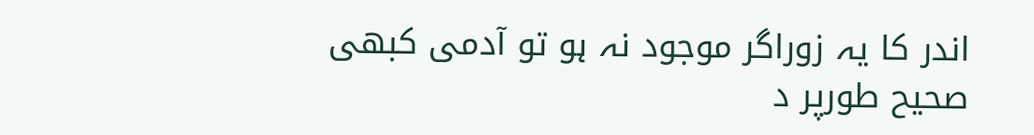اندر کا یہ زوراگر موجود نہ ہو تو آدمی کبھی صحیح طورپر د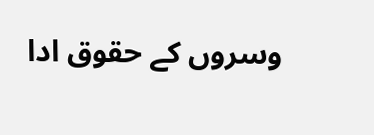وسروں کے حقوق ادا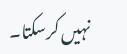نہیں کرسکتا۔